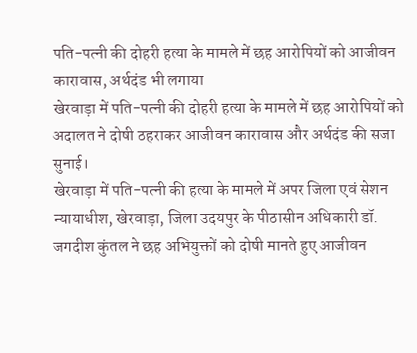पति-पत्नी की दोहरी हत्या के मामले में छह आरोपियों को आजीवन कारावास, अर्थदंड भी लगाया
खेरवाड़ा में पति-पत्नी की दोहरी हत्या के मामले में छह आरोपियों को अदालत ने दोषी ठहराकर आजीवन कारावास और अर्थदंड की सजा सुनाई।
खेरवाड़ा में पति-पत्नी की हत्या के मामले में अपर जिला एवं सेशन न्यायाधीश, खेरवाड़ा, जिला उदयपुर के पीठासीन अधिकारी डॉ. जगदीश कुंतल ने छह अभियुक्तों को दोषी मानते हुए आजीवन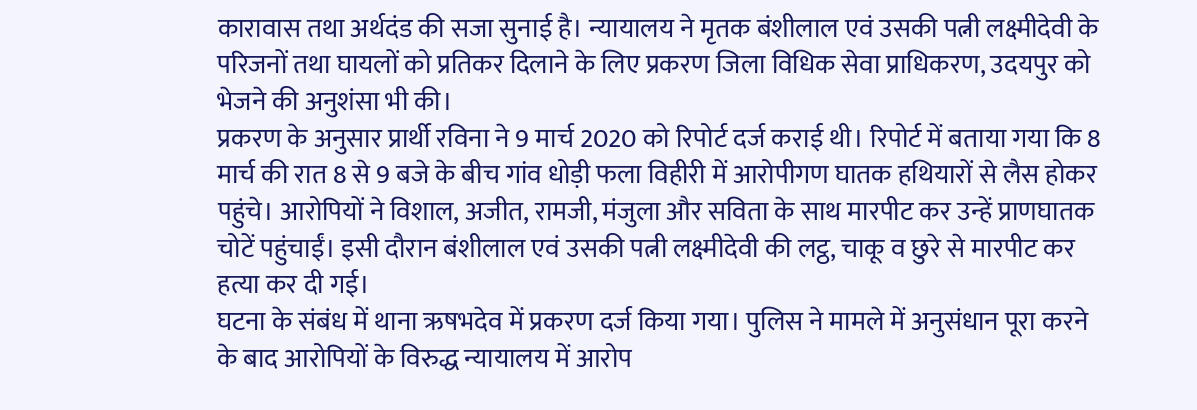कारावास तथा अर्थदंड की सजा सुनाई है। न्यायालय ने मृतक बंशीलाल एवं उसकी पत्नी लक्ष्मीदेवी के परिजनों तथा घायलों को प्रतिकर दिलाने के लिए प्रकरण जिला विधिक सेवा प्राधिकरण, उदयपुर को भेजने की अनुशंसा भी की।
प्रकरण के अनुसार प्रार्थी रविना ने 9 मार्च 2020 को रिपोर्ट दर्ज कराई थी। रिपोर्ट में बताया गया कि 8 मार्च की रात 8 से 9 बजे के बीच गांव धोड़ी फला विहीरी में आरोपीगण घातक हथियारों से लैस होकर पहुंचे। आरोपियों ने विशाल, अजीत, रामजी, मंजुला और सविता के साथ मारपीट कर उन्हें प्राणघातक चोटें पहुंचाईं। इसी दौरान बंशीलाल एवं उसकी पत्नी लक्ष्मीदेवी की लट्ठ, चाकू व छुरे से मारपीट कर हत्या कर दी गई।
घटना के संबंध में थाना ऋषभदेव में प्रकरण दर्ज किया गया। पुलिस ने मामले में अनुसंधान पूरा करने के बाद आरोपियों के विरुद्ध न्यायालय में आरोप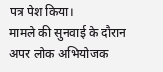पत्र पेश किया।
मामले की सुनवाई के दौरान अपर लोक अभियोजक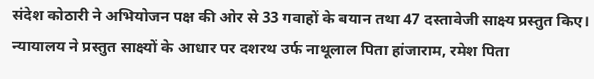संदेश कोठारी ने अभियोजन पक्ष की ओर से 33 गवाहों के बयान तथा 47 दस्तावेजी साक्ष्य प्रस्तुत किए। न्यायालय ने प्रस्तुत साक्ष्यों के आधार पर दशरथ उर्फ नाथूलाल पिता हांजाराम, रमेश पिता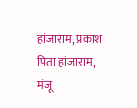हांजाराम, प्रकाश पिता हांजाराम, मंजू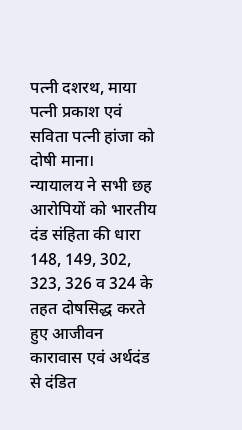पत्नी दशरथ, माया पत्नी प्रकाश एवं सविता पत्नी हांजा को दोषी माना।
न्यायालय ने सभी छह आरोपियों को भारतीय दंड संहिता की धारा 148, 149, 302, 323, 326 व 324 के तहत दोषसिद्ध करते हुए आजीवन कारावास एवं अर्थदंड से दंडित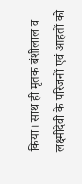किया। साथ ही मृतक बंशीलाल व लक्ष्मीदेवी के परिजनों एवं आहतों को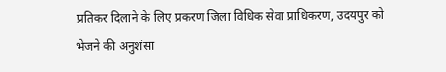प्रतिकर दिलाने के लिए प्रकरण जिला विधिक सेवा प्राधिकरण, उदयपुर को भेजने की अनुशंसा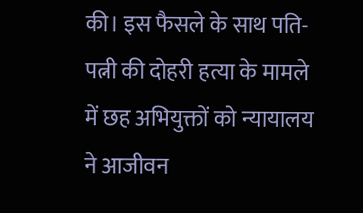की। इस फैसले के साथ पति-पत्नी की दोहरी हत्या के मामले में छह अभियुक्तों को न्यायालय ने आजीवन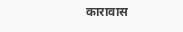कारावास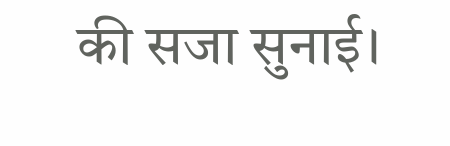की सजा सुनाई।